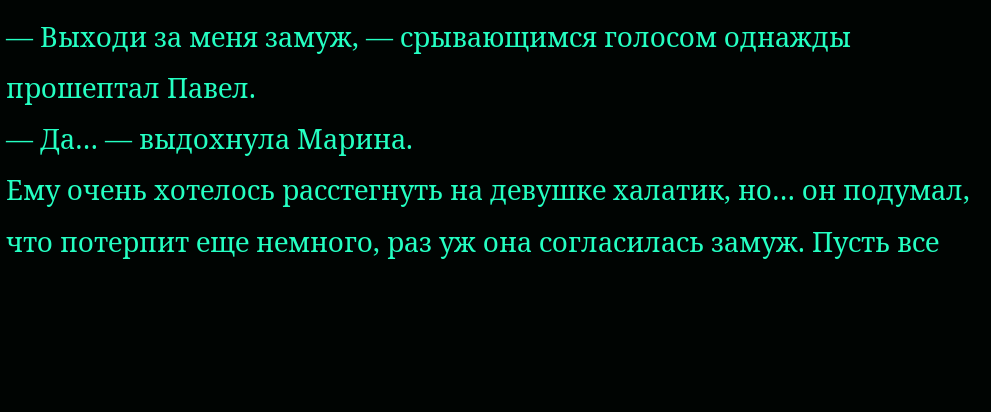— Выходи за меня замуж, — срывающимся голосом однажды прошептал Павел.
— Да… — выдохнула Марина.
Ему очень хотелось расстегнуть на девушке халатик, но… он подумал, что потерпит еще немного, раз уж она согласилась замуж. Пусть все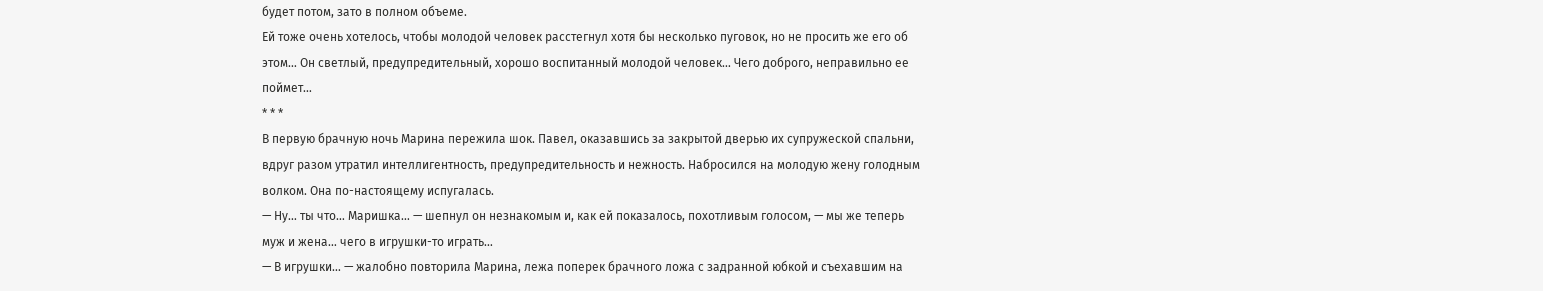будет потом, зато в полном объеме.
Ей тоже очень хотелось, чтобы молодой человек расстегнул хотя бы несколько пуговок, но не просить же его об этом… Он светлый, предупредительный, хорошо воспитанный молодой человек… Чего доброго, неправильно ее поймет…
* * *
В первую брачную ночь Марина пережила шок. Павел, оказавшись за закрытой дверью их супружеской спальни, вдруг разом утратил интеллигентность, предупредительность и нежность. Набросился на молодую жену голодным волком. Она по-настоящему испугалась.
— Ну… ты что… Маришка… — шепнул он незнакомым и, как ей показалось, похотливым голосом, — мы же теперь муж и жена… чего в игрушки-то играть…
— В игрушки… — жалобно повторила Марина, лежа поперек брачного ложа с задранной юбкой и съехавшим на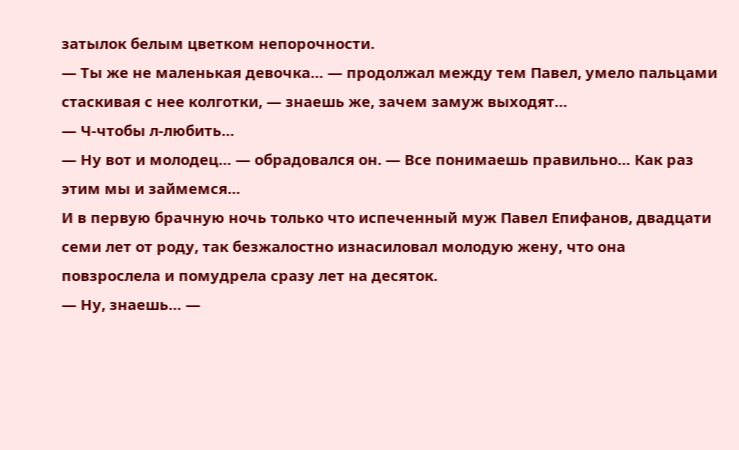затылок белым цветком непорочности.
— Ты же не маленькая девочка… — продолжал между тем Павел, умело пальцами стаскивая с нее колготки, — знаешь же, зачем замуж выходят…
— Ч-чтобы л-любить…
— Ну вот и молодец… — обрадовался он. — Все понимаешь правильно… Как раз этим мы и займемся…
И в первую брачную ночь только что испеченный муж Павел Епифанов, двадцати семи лет от роду, так безжалостно изнасиловал молодую жену, что она повзрослела и помудрела сразу лет на десяток.
— Ну, знаешь… —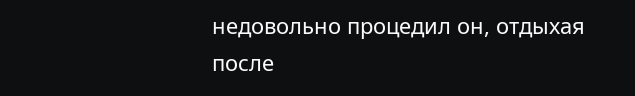недовольно процедил он, отдыхая после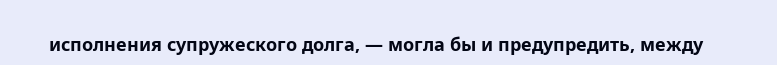исполнения супружеского долга, — могла бы и предупредить, между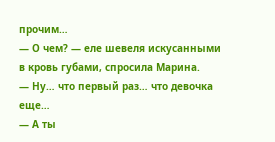прочим…
— О чем? — еле шевеля искусанными в кровь губами, спросила Марина.
— Ну… что первый раз… что девочка еще…
— А ты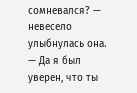сомневался? — невесело улыбнулась она.
— Да я был уверен, что ты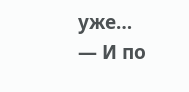уже…
— И по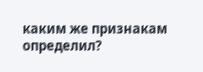каким же признакам определил?